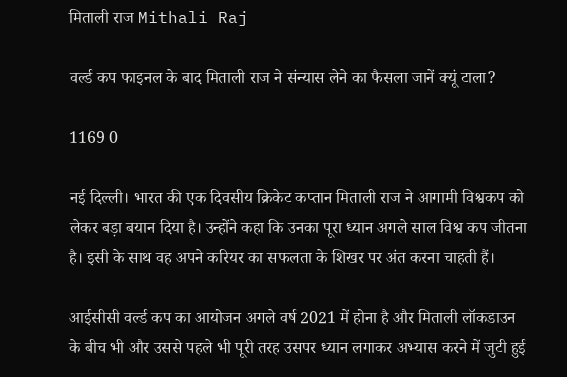मिताली राज Mithali Raj

वर्ल्ड कप फाइनल के बाद मिताली राज ने संन्यास लेने का फैसला जानें क्यूं टाला?

1169 0

नई दिल्ली। भारत की एक दिवसीय क्रिकेट कप्तान मिताली राज ने आगामी विश्वकप को लेकर बड़ा बयान दिया है। उन्होंने कहा कि उनका पूरा ध्यान अगले साल विश्व कप जीतना है। इसी के साथ वह अपने करियर का सफलता के शिखर पर अंत करना चाहती हैं।

आईसीसी वर्ल्ड कप का आयोजन अगले वर्ष 2021 में होना है और मिताली लॉकडाउन के बीच भी और उससे पहले भी पूरी तरह उसपर ध्यान लगाकर अभ्यास करने में जुटी हुई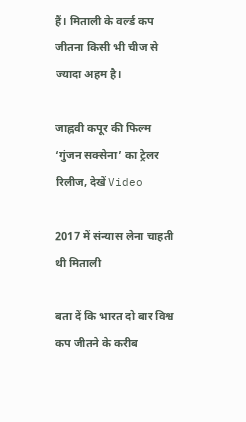हैं। मिताली के वर्ल्ड कप जीतना किसी भी चीज से ज्यादा अहम है।

जाह्नवी कपूर की फिल्म ‘गुंजन सक्सेना’ का ट्रेलर रिलीज, देखें Video

2017 में संन्यास लेना चाहती थी मिताली

बता दें कि भारत दो बार विश्व कप जीतने के करीब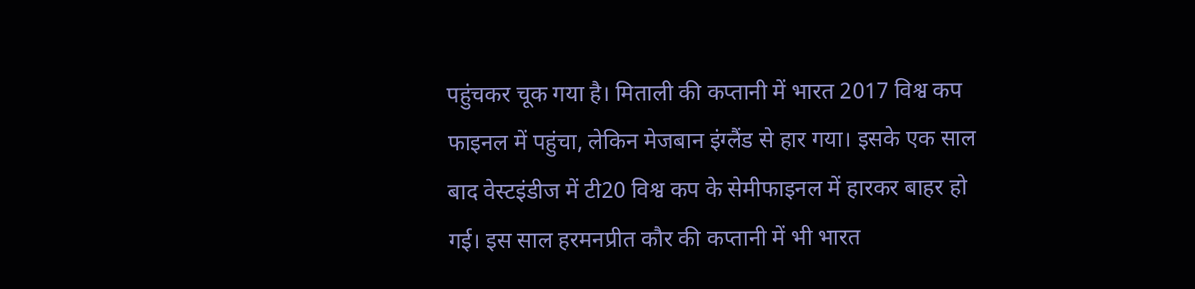पहुंचकर चूक गया है। मिताली की कप्तानी में भारत 2017 विश्व कप फाइनल में पहुंचा, लेकिन मेजबान इंग्लैंड से हार गया। इसके एक साल बाद वेस्टइंडीज में टी20 विश्व कप के सेमीफाइनल में हारकर बाहर हो गई। इस साल हरमनप्रीत कौर की कप्तानी में भी भारत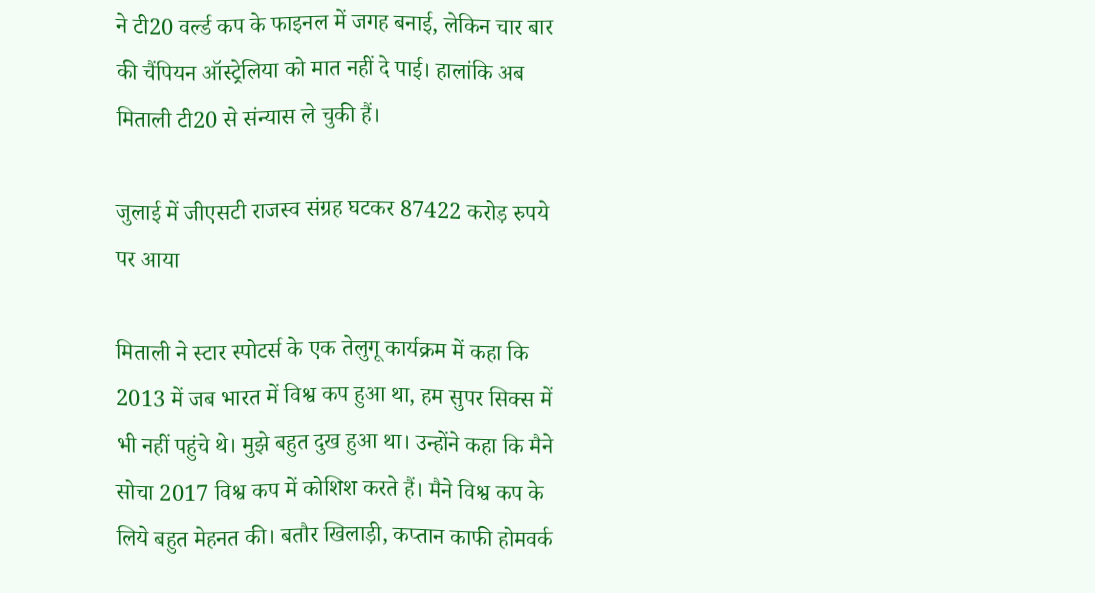ने टी20 वर्ल्ड कप के फाइनल में जगह बनाई, लेकिन चार बार की चैंपियन ऑस्ट्रेलिया को मात नहीं दे पाई। हालांकि अब मिताली टी20 से संन्यास ले चुकी हैं।

जुलाई में जीएसटी राजस्व संग्रह घटकर 87422 करोड़ रुपये पर आया

मिताली ने स्टार स्पोटर्स के एक तेलुगू कार्यक्रम में कहा कि 2013 में जब भारत में विश्व कप हुआ था, हम सुपर सिक्स में भी नहीं पहुंचे थे। मुझे बहुत दुख हुआ था। उन्होंने कहा कि मैने सोचा 2017 विश्व कप में कोशिश करते हैं। मैने विश्व कप के लिये बहुत मेहनत की। बतौर खिलाड़ी, कप्तान काफी होमवर्क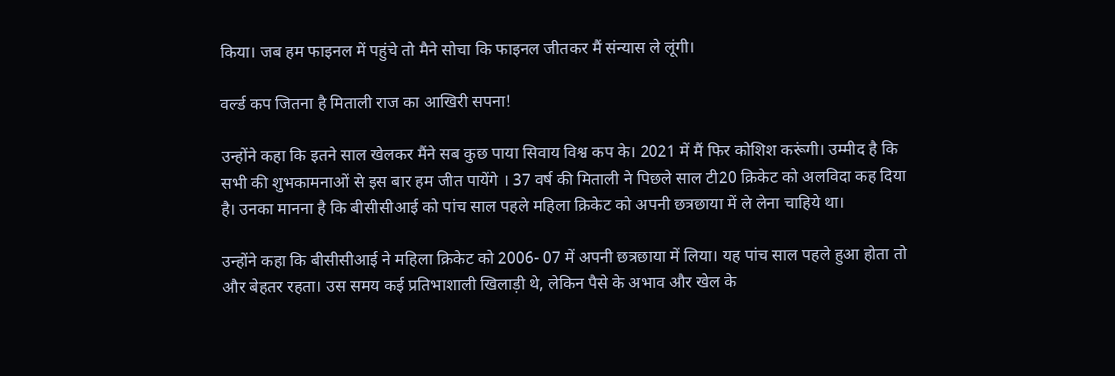किया। जब हम फाइनल में पहुंचे तो मैने सोचा कि फाइनल जीतकर मैं संन्यास ले लूंगी।

वर्ल्ड कप जितना है मिताली राज का आखिरी सपना!

उन्होंने कहा कि इतने साल खेलकर मैंने सब कुछ पाया सिवाय विश्व कप के। 2021 में मैं फिर कोशिश करूंगी। उम्मीद है कि सभी की शुभकामनाओं से इस बार हम जीत पायेंगे । 37 वर्ष की मिताली ने पिछले साल टी20 क्रिकेट को अलविदा कह दिया है। उनका मानना है कि बीसीसीआई को पांच साल पहले महिला क्रिकेट को अपनी छत्रछाया में ले लेना चाहिये था।

उन्होंने कहा कि बीसीसीआई ने महिला क्रिकेट को 2006- 07 में अपनी छत्रछाया में लिया। यह पांच साल पहले हुआ होता तो और बेहतर रहता। उस समय कई प्रतिभाशाली खिलाड़ी थे, लेकिन पैसे के अभाव और खेल के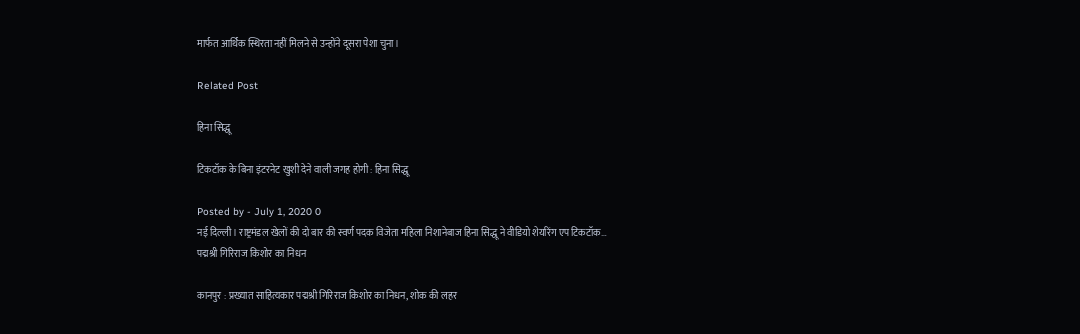मार्फत आर्थिक स्थिरता नहीं मिलने से उन्होंने दूसरा पेशा चुना।

Related Post

हिना सिद्धू

टिकटॉक के बिना इंटरनेट खुशी देने वाली जगह होगी : हिना सिद्धू

Posted by - July 1, 2020 0
नई दिल्ली। राष्ट्रमंडल खेलों की दो बार की स्वर्ण पदक विजेता महिला निशानेबाज हिना सिद्धू ने वीडियो शेयरिंग एप टिकटॉक…
पद्मश्री गिरिराज किशोर का निधन

कानपुर : प्रख्यात साहित्यकार पद्मश्री गिरिराज किशोर का निधन, शोक की लहर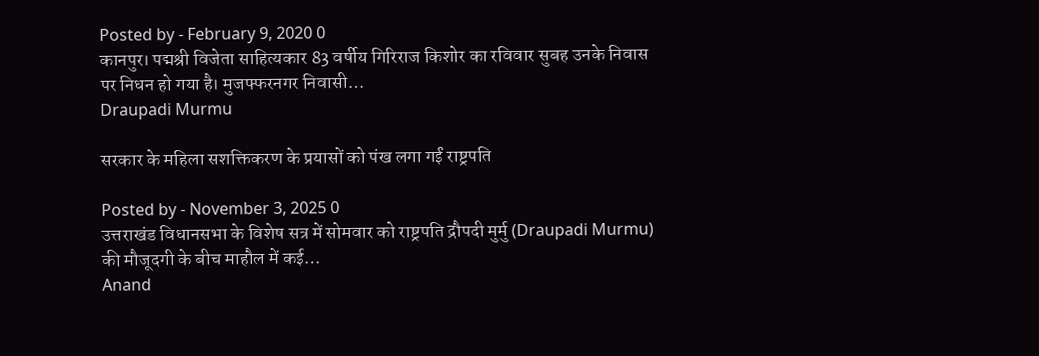Posted by - February 9, 2020 0
कानपुर। पद्मश्री विजेता साहित्यकार 83 वर्षीय गिरिराज किशोर का रविवार सुबह उनके निवास पर निधन हो गया है। मुजफ्फरनगर निवासी…
Draupadi Murmu

सरकार के महिला सशक्तिकरण के प्रयासों को पंख लगा गईं राष्ट्रपति

Posted by - November 3, 2025 0
उत्तराखंड विधानसभा के विशेष सत्र में सोमवार को राष्ट्रपति द्रौपदी मुर्मु (Draupadi Murmu) की मौजूदगी के बीच माहौल में कई…
Anand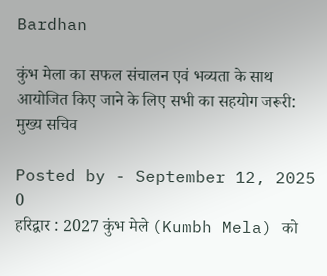Bardhan

कुंभ मेला का सफल संचालन एवं भव्यता के साथ आयोजित किए जाने के लिए सभी का सहयोग जरूरी: मुख्य सचिव

Posted by - September 12, 2025 0
हरिद्वार : 2027 कुंभ मेले (Kumbh Mela) को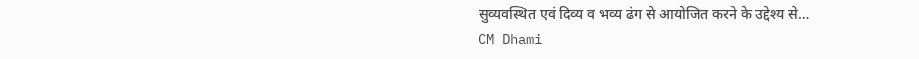सुव्यवस्थित एवं दिव्य व भव्य ढंग से आयोजित करने के उद्देश्य से…
CM Dhami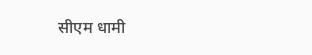सीएम धामी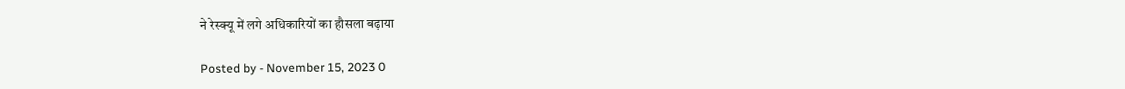ने रेस्क्यू में लगे अधिकारियों का हौसला बढ़ाया

Posted by - November 15, 2023 0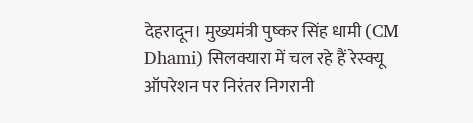देहरादून। मुख्यमंत्री पुष्कर सिंह धामी (CM Dhami) सिलक्यारा में चल रहे हैं रेस्क्यू ऑपरेशन पर निरंतर निगरानी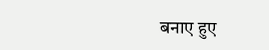बनाए हुए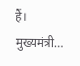हैं। मुख्यमंत्री…